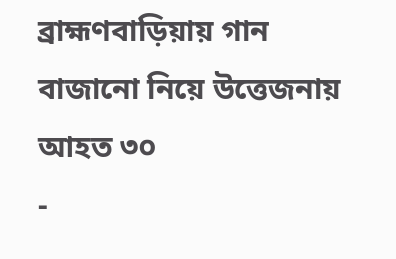ব্রাহ্মণবাড়িয়ায় গান বাজানো নিয়ে উত্তেজনায় আহত ৩০
-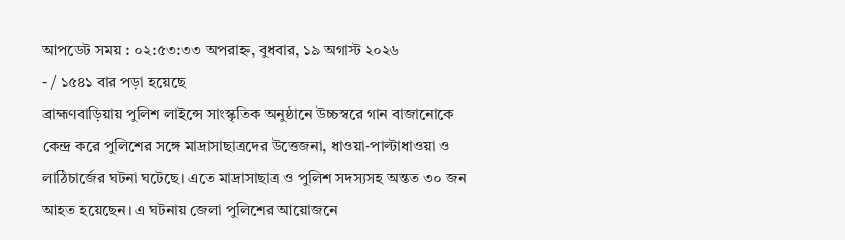আপডেট সময় : ০২:৫৩:৩৩ অপরাহ্ন, বুধবার, ১৯ অগাস্ট ২০২৬
- / ১৫৪১ বার পড়া হয়েছে
ব্রাহ্মণবাড়িয়ায় পুলিশ লাইন্সে সাংস্কৃতিক অনুষ্ঠানে উচ্চস্বরে গান বাজানোকে কেন্দ্র করে পুলিশের সঙ্গে মাদ্রাসাছাত্রদের উত্তেজনা, ধাওয়া-পাল্টাধাওয়া ও লাঠিচার্জের ঘটনা ঘটেছে। এতে মাদ্রাসাছাত্র ও পুলিশ সদস্যসহ অন্তত ৩০ জন আহত হয়েছেন। এ ঘটনায় জেলা পুলিশের আয়োজনে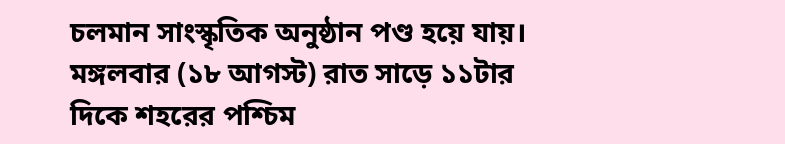চলমান সাংস্কৃতিক অনুষ্ঠান পণ্ড হয়ে যায়।
মঙ্গলবার (১৮ আগস্ট) রাত সাড়ে ১১টার দিকে শহরের পশ্চিম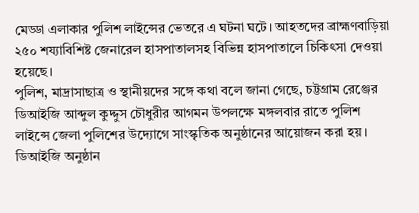মেড্ডা এলাকার পুলিশ লাইন্সের ভেতরে এ ঘটনা ঘটে। আহতদের ব্রাহ্মণবাড়িয়া ২৫০ শয্যাবিশিষ্ট জেনারেল হাসপাতালসহ বিভিন্ন হাসপাতালে চিকিৎসা দেওয়া হয়েছে।
পুলিশ, মাদ্রাসাছাত্র ও স্থানীয়দের সঙ্গে কথা বলে জানা গেছে, চট্টগ্রাম রেঞ্জের ডিআইজি আব্দুল কুদ্দুস চৌধুরীর আগমন উপলক্ষে মঙ্গলবার রাতে পুলিশ লাইন্সে জেলা পুলিশের উদ্যোগে সাংস্কৃতিক অনুষ্ঠানের আয়োজন করা হয়। ডিআইজি অনুষ্ঠান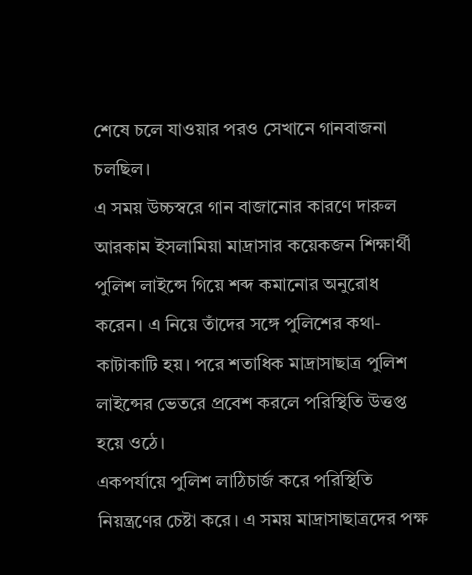শেষে চলে যাওয়ার পরও সেখানে গানবাজনা চলছিল।
এ সময় উচ্চস্বরে গান বাজানোর কারণে দারুল আরকাম ইসলামিয়া মাদ্রাসার কয়েকজন শিক্ষার্থী পুলিশ লাইন্সে গিয়ে শব্দ কমানোর অনুরোধ করেন। এ নিয়ে তাঁদের সঙ্গে পুলিশের কথা-কাটাকাটি হয়। পরে শতাধিক মাদ্রাসাছাত্র পুলিশ লাইন্সের ভেতরে প্রবেশ করলে পরিস্থিতি উত্তপ্ত হয়ে ওঠে।
একপর্যায়ে পুলিশ লাঠিচার্জ করে পরিস্থিতি নিয়ন্ত্রণের চেষ্টা করে। এ সময় মাদ্রাসাছাত্রদের পক্ষ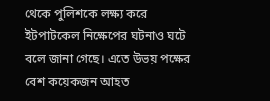থেকে পুলিশকে লক্ষ্য করে ইটপাটকেল নিক্ষেপের ঘটনাও ঘটে বলে জানা গেছে। এতে উভয় পক্ষের বেশ কয়েকজন আহত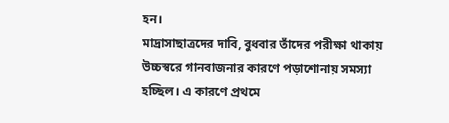হন।
মাদ্রাসাছাত্রদের দাবি, বুধবার তাঁদের পরীক্ষা থাকায় উচ্চস্বরে গানবাজনার কারণে পড়াশোনায় সমস্যা হচ্ছিল। এ কারণে প্রথমে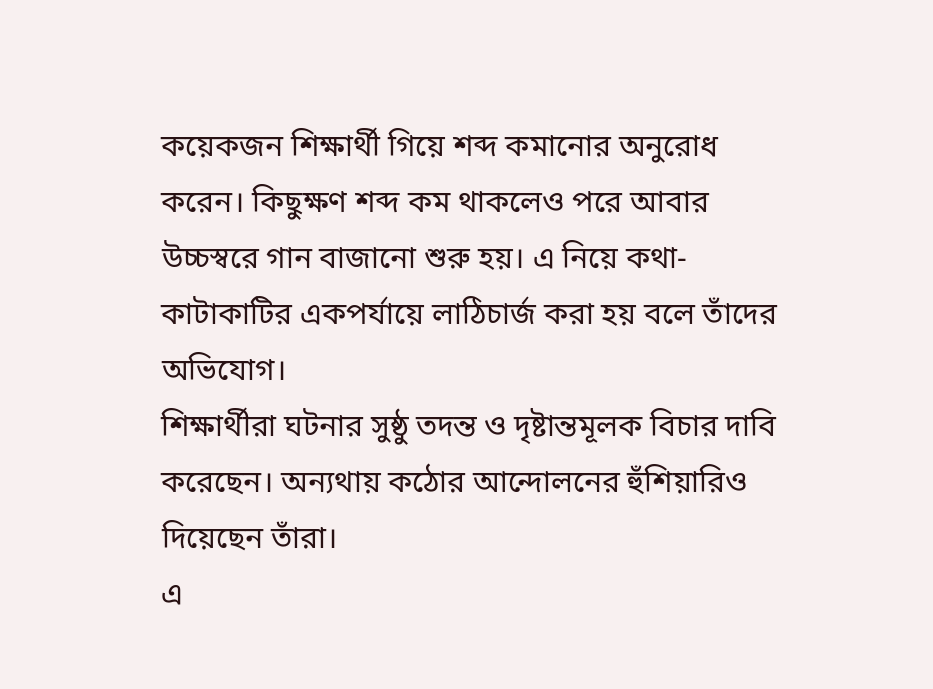কয়েকজন শিক্ষার্থী গিয়ে শব্দ কমানোর অনুরোধ করেন। কিছুক্ষণ শব্দ কম থাকলেও পরে আবার উচ্চস্বরে গান বাজানো শুরু হয়। এ নিয়ে কথা-কাটাকাটির একপর্যায়ে লাঠিচার্জ করা হয় বলে তাঁদের অভিযোগ।
শিক্ষার্থীরা ঘটনার সুষ্ঠু তদন্ত ও দৃষ্টান্তমূলক বিচার দাবি করেছেন। অন্যথায় কঠোর আন্দোলনের হুঁশিয়ারিও দিয়েছেন তাঁরা।
এ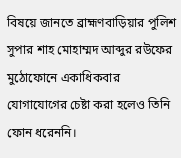বিষয়ে জানতে ব্রাহ্মণবাড়িয়ার পুলিশ সুপার শাহ মোহাম্মদ আব্দুর রউফের মুঠোফোনে একাধিকবার যোগাযোগের চেষ্টা করা হলেও তিনি ফোন ধরেননি।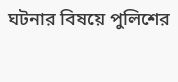ঘটনার বিষয়ে পুলিশের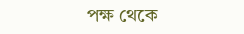পক্ষ থেকে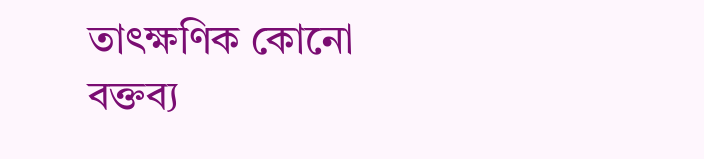তাৎক্ষণিক কোনো বক্তব্য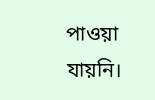পাওয়া যায়নি।